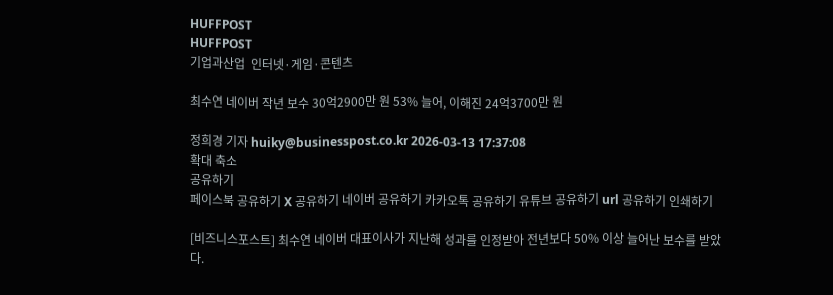HUFFPOST
HUFFPOST
기업과산업  인터넷·게임·콘텐츠

최수연 네이버 작년 보수 30억2900만 원 53% 늘어, 이해진 24억3700만 원

정희경 기자 huiky@businesspost.co.kr 2026-03-13 17:37:08
확대 축소
공유하기
페이스북 공유하기 X 공유하기 네이버 공유하기 카카오톡 공유하기 유튜브 공유하기 url 공유하기 인쇄하기

[비즈니스포스트] 최수연 네이버 대표이사가 지난해 성과를 인정받아 전년보다 50% 이상 늘어난 보수를 받았다.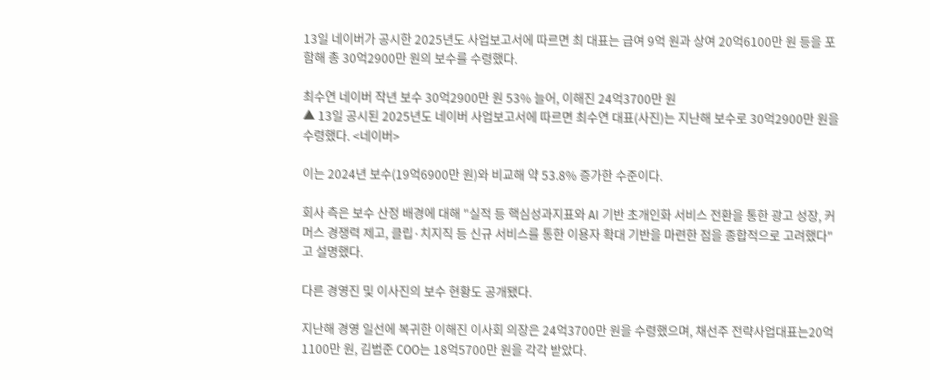13일 네이버가 공시한 2025년도 사업보고서에 따르면 최 대표는 급여 9억 원과 상여 20억6100만 원 등을 포함해 총 30억2900만 원의 보수를 수령했다.

최수연 네이버 작년 보수 30억2900만 원 53% 늘어, 이해진 24억3700만 원
▲ 13일 공시된 2025년도 네이버 사업보고서에 따르면 최수연 대표(사진)는 지난해 보수로 30억2900만 원을 수령했다. <네이버>

이는 2024년 보수(19억6900만 원)와 비교해 약 53.8% 증가한 수준이다.

회사 측은 보수 산정 배경에 대해 "실적 등 핵심성과지표와 AI 기반 초개인화 서비스 전환을 통한 광고 성장, 커머스 경쟁력 제고, 클립·치지직 등 신규 서비스를 통한 이용자 확대 기반을 마련한 점을 종합적으로 고려했다"고 설명했다.

다른 경영진 및 이사진의 보수 현황도 공개됐다.

지난해 경영 일선에 복귀한 이해진 이사회 의장은 24억3700만 원을 수령했으며, 채선주 전략사업대표는20억1100만 원, 김범준 COO는 18억5700만 원을 각각 받았다.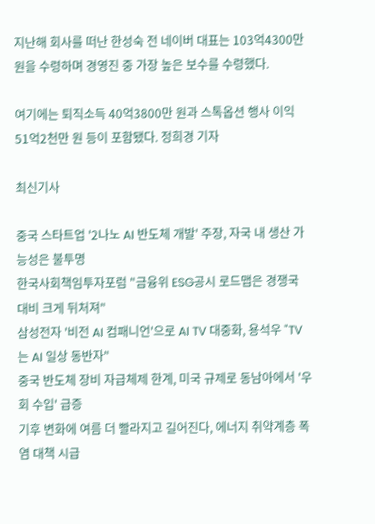지난해 회사를 떠난 한성숙 전 네이버 대표는 103억4300만 원을 수령하며 경영진 중 가장 높은 보수를 수령했다.

여기에는 퇴직소득 40억3800만 원과 스톡옵션 행사 이익 51억2천만 원 등이 포함됐다. 정희경 기자

최신기사

중국 스타트업 '2나노 AI 반도체 개발' 주장, 자국 내 생산 가능성은 불투명
한국사회책임투자포럼 "금융위 ESG공시 로드맵은 경쟁국 대비 크게 뒤처져"
삼성전자 '비전 AI 컴패니언'으로 AI TV 대중화, 용석우 "TV는 AI 일상 동반자"
중국 반도체 장비 자급체제 한계, 미국 규제로 동남아에서 '우회 수입' 급증
기후 변화에 여름 더 빨라지고 길어진다, 에너지 취약계층 폭염 대책 시급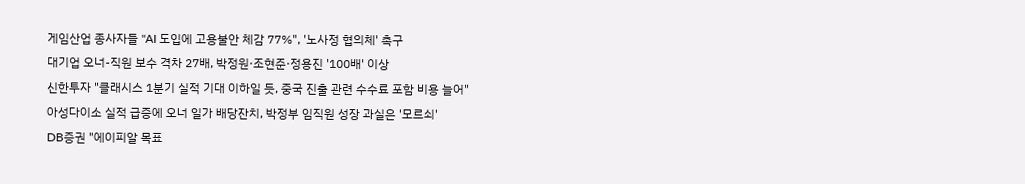게임산업 종사자들 "AI 도입에 고용불안 체감 77%", '노사정 협의체' 촉구
대기업 오너-직원 보수 격차 27배, 박정원·조현준·정용진 '100배' 이상
신한투자 "클래시스 1분기 실적 기대 이하일 듯, 중국 진출 관련 수수료 포함 비용 늘어"
아성다이소 실적 급증에 오너 일가 배당잔치, 박정부 임직원 성장 과실은 '모르쇠'
DB증권 "에이피알 목표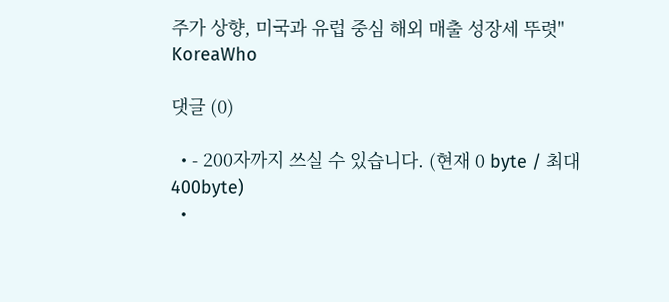주가 상향, 미국과 유럽 중심 해외 매출 성장세 뚜렷"
KoreaWho

댓글 (0)

  • - 200자까지 쓰실 수 있습니다. (현재 0 byte / 최대 400byte)
  •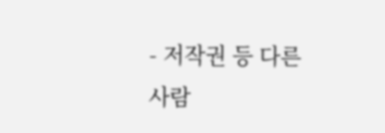- 저작권 등 다른 사람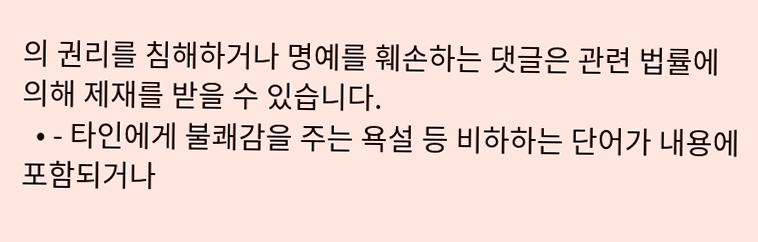의 권리를 침해하거나 명예를 훼손하는 댓글은 관련 법률에 의해 제재를 받을 수 있습니다.
  • - 타인에게 불쾌감을 주는 욕설 등 비하하는 단어가 내용에 포함되거나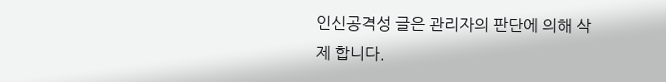인신공격성 글은 관리자의 판단에 의해 삭제 합니다.